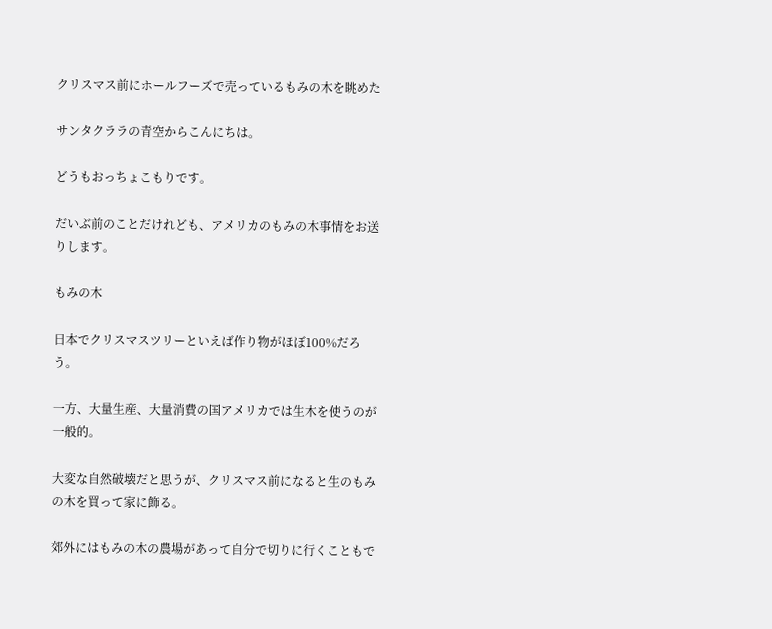クリスマス前にホールフーズで売っているもみの木を眺めた

サンタクララの青空からこんにちは。

どうもおっちょこもりです。

だいぶ前のことだけれども、アメリカのもみの木事情をお送りします。

もみの木

日本でクリスマスツリーといえば作り物がほぼ100%だろう。

一方、大量生産、大量消費の国アメリカでは生木を使うのが一般的。

大変な自然破壊だと思うが、クリスマス前になると生のもみの木を買って家に飾る。

郊外にはもみの木の農場があって自分で切りに行くこともで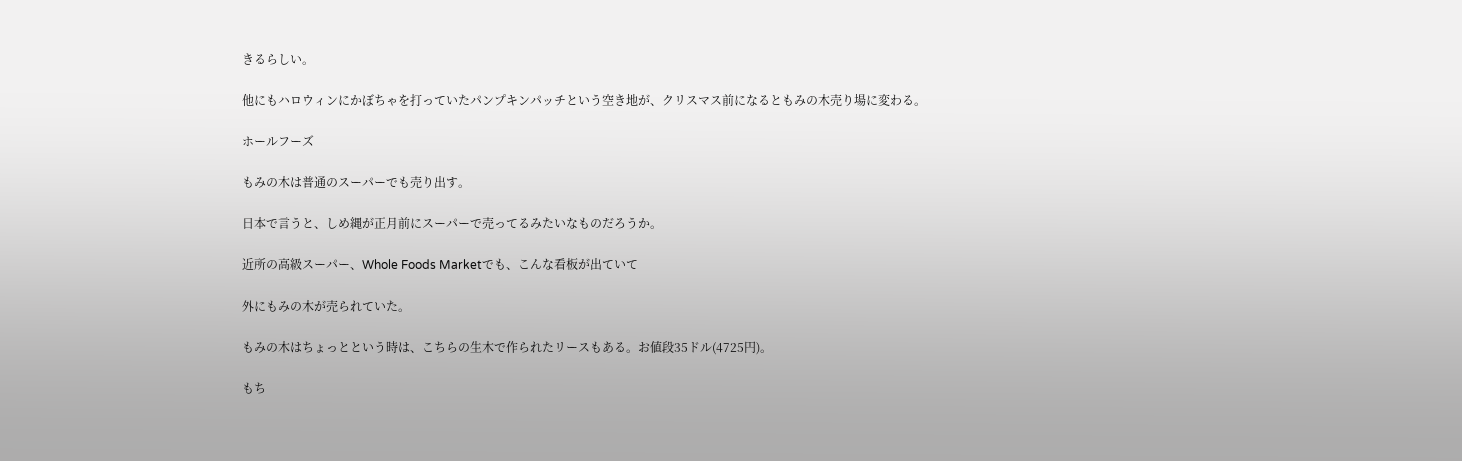きるらしい。

他にもハロウィンにかぼちゃを打っていたパンプキンパッチという空き地が、クリスマス前になるともみの木売り場に変わる。

ホールフーズ

もみの木は普通のスーパーでも売り出す。

日本で言うと、しめ縄が正月前にスーパーで売ってるみたいなものだろうか。

近所の高級スーパー、Whole Foods Marketでも、こんな看板が出ていて

外にもみの木が売られていた。

もみの木はちょっとという時は、こちらの生木で作られたリースもある。お値段35ドル(4725円)。

もち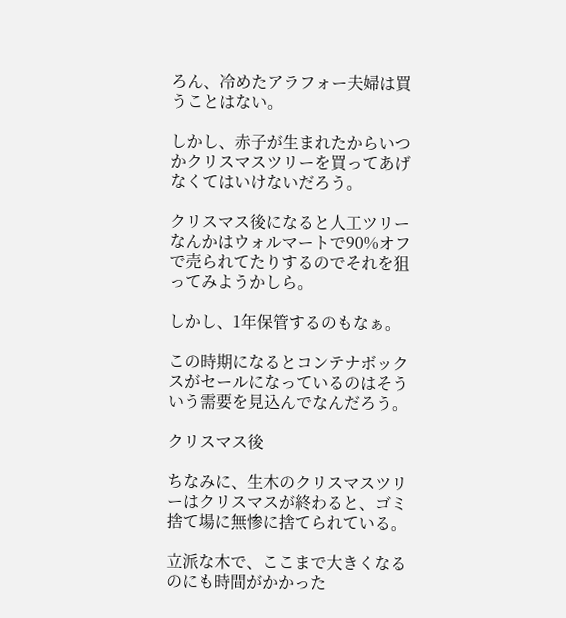ろん、冷めたアラフォー夫婦は買うことはない。

しかし、赤子が生まれたからいつかクリスマスツリーを買ってあげなくてはいけないだろう。

クリスマス後になると人工ツリーなんかはウォルマートで90%オフで売られてたりするのでそれを狙ってみようかしら。

しかし、1年保管するのもなぁ。

この時期になるとコンテナボックスがセールになっているのはそういう需要を見込んでなんだろう。

クリスマス後

ちなみに、生木のクリスマスツリーはクリスマスが終わると、ゴミ捨て場に無惨に捨てられている。

立派な木で、ここまで大きくなるのにも時間がかかった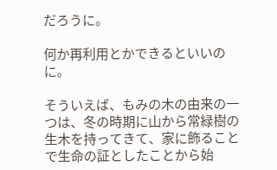だろうに。

何か再利用とかできるといいのに。

そういえば、もみの木の由来の一つは、冬の時期に山から常緑樹の生木を持ってきて、家に飾ることで生命の証としたことから始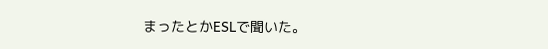まったとかESLで聞いた。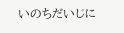いのちだいじに